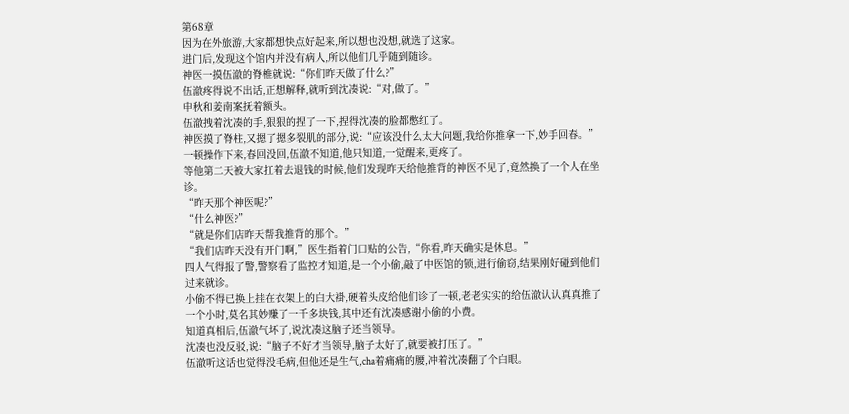第68章
因为在外旅游,大家都想快点好起来,所以想也没想,就选了这家。
进门后,发现这个馆内并没有病人,所以他们几乎随到随诊。
神医一摸伍澈的脊椎就说:“你们昨天做了什么?”
伍澈疼得说不出话,正想解释,就听到沈凑说:“对,做了。”
申秋和姜南案抚着额头。
伍澈拽着沈凑的手,狠狠的捏了一下,捏得沈凑的脸都憋红了。
神医摸了脊柱,又摁了摁多裂肌的部分,说:“应该没什么太大问题,我给你推拿一下,妙手回春。”
一顿操作下来,春回没回,伍澈不知道,他只知道,一觉醒来,更疼了。
等他第二天被大家扛着去退钱的时候,他们发现昨天给他推背的神医不见了,竟然换了一个人在坐诊。
“昨天那个神医呢?”
“什么神医?”
“就是你们店昨天帮我推背的那个。”
“我们店昨天没有开门啊,”医生指着门口贴的公告,“你看,昨天确实是休息。”
四人气得报了警,警察看了监控才知道,是一个小偷,敲了中医馆的锁,进行偷窃,结果刚好碰到他们过来就诊。
小偷不得已换上挂在衣架上的白大褂,硬着头皮给他们诊了一顿,老老实实的给伍澈认认真真推了一个小时,莫名其妙赚了一千多块钱,其中还有沈凑感谢小偷的小费。
知道真相后,伍澈气坏了,说沈凑这脑子还当领导。
沈凑也没反驳,说:“脑子不好才当领导,脑子太好了,就要被打压了。”
伍澈听这话也觉得没毛病,但他还是生气,cha着痛痛的腰,冲着沈凑翻了个白眼。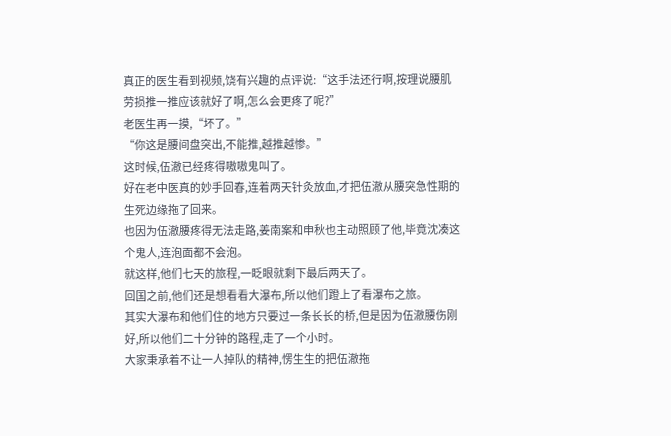真正的医生看到视频,饶有兴趣的点评说:“这手法还行啊,按理说腰肌劳损推一推应该就好了啊,怎么会更疼了呢?”
老医生再一摸,“坏了。”
“你这是腰间盘突出,不能推,越推越惨。”
这时候,伍澈已经疼得嗷嗷鬼叫了。
好在老中医真的妙手回春,连着两天针灸放血,才把伍澈从腰突急性期的生死边缘拖了回来。
也因为伍澈腰疼得无法走路,姜南案和申秋也主动照顾了他,毕竟沈凑这个鬼人,连泡面都不会泡。
就这样,他们七天的旅程,一眨眼就剩下最后两天了。
回国之前,他们还是想看看大瀑布,所以他们蹬上了看瀑布之旅。
其实大瀑布和他们住的地方只要过一条长长的桥,但是因为伍澈腰伤刚好,所以他们二十分钟的路程,走了一个小时。
大家秉承着不让一人掉队的精神,愣生生的把伍澈拖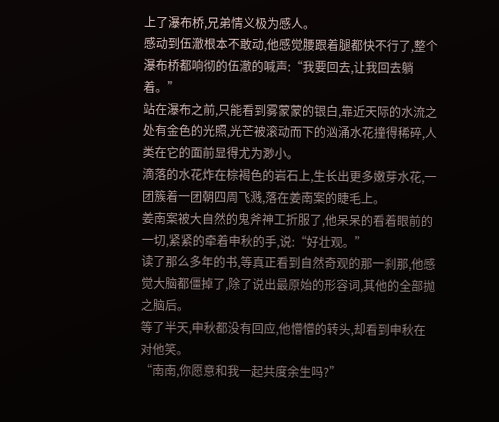上了瀑布桥,兄弟情义极为感人。
感动到伍澈根本不敢动,他感觉腰跟着腿都快不行了,整个瀑布桥都响彻的伍澈的喊声:“我要回去,让我回去躺着。”
站在瀑布之前,只能看到雾蒙蒙的银白,靠近天际的水流之处有金色的光照,光芒被滚动而下的汹涌水花撞得稀碎,人类在它的面前显得尤为渺小。
滴落的水花炸在棕褐色的岩石上,生长出更多嫩芽水花,一团簇着一团朝四周飞溅,落在姜南案的睫毛上。
姜南案被大自然的鬼斧神工折服了,他呆呆的看着眼前的一切,紧紧的牵着申秋的手,说:“好壮观。”
读了那么多年的书,等真正看到自然奇观的那一刹那,他感觉大脑都僵掉了,除了说出最原始的形容词,其他的全部抛之脑后。
等了半天,申秋都没有回应,他懵懵的转头,却看到申秋在对他笑。
“南南,你愿意和我一起共度余生吗?”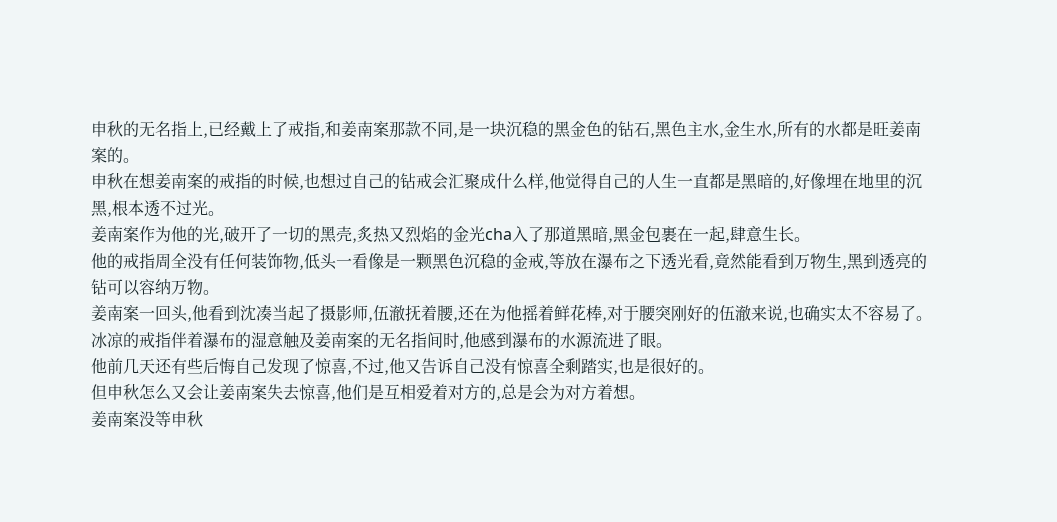申秋的无名指上,已经戴上了戒指,和姜南案那款不同,是一块沉稳的黑金色的钻石,黑色主水,金生水,所有的水都是旺姜南案的。
申秋在想姜南案的戒指的时候,也想过自己的钻戒会汇聚成什么样,他觉得自己的人生一直都是黑暗的,好像埋在地里的沉黑,根本透不过光。
姜南案作为他的光,破开了一切的黑壳,炙热又烈焰的金光cha入了那道黑暗,黑金包裹在一起,肆意生长。
他的戒指周全没有任何装饰物,低头一看像是一颗黑色沉稳的金戒,等放在瀑布之下透光看,竟然能看到万物生,黑到透亮的钻可以容纳万物。
姜南案一回头,他看到沈凑当起了摄影师,伍澈抚着腰,还在为他摇着鲜花棒,对于腰突刚好的伍澈来说,也确实太不容易了。
冰凉的戒指伴着瀑布的湿意触及姜南案的无名指间时,他感到瀑布的水源流进了眼。
他前几天还有些后悔自己发现了惊喜,不过,他又告诉自己没有惊喜全剩踏实,也是很好的。
但申秋怎么又会让姜南案失去惊喜,他们是互相爱着对方的,总是会为对方着想。
姜南案没等申秋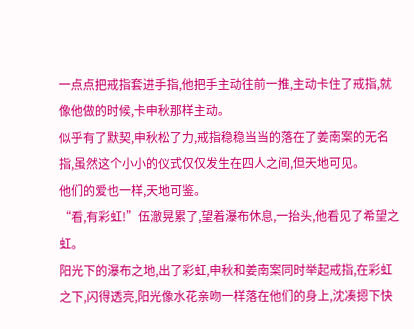一点点把戒指套进手指,他把手主动往前一推,主动卡住了戒指,就像他做的时候,卡申秋那样主动。
似乎有了默契,申秋松了力,戒指稳稳当当的落在了姜南案的无名指,虽然这个小小的仪式仅仅发生在四人之间,但天地可见。
他们的爱也一样,天地可鉴。
“看,有彩虹!”伍澈晃累了,望着瀑布休息,一抬头,他看见了希望之虹。
阳光下的瀑布之地,出了彩虹,申秋和姜南案同时举起戒指,在彩虹之下,闪得透亮,阳光像水花亲吻一样落在他们的身上,沈凑摁下快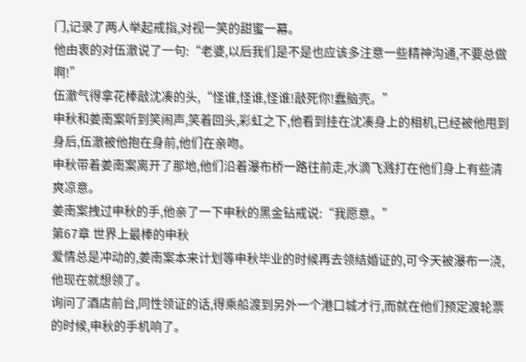门,记录了两人举起戒指,对视一笑的甜蜜一幕。
他由衷的对伍澈说了一句:“老婆,以后我们是不是也应该多注意一些精神沟通,不要总做啊!”
伍澈气得拿花棒敲沈凑的头,“怪谁,怪谁,怪谁!敲死你!蠢脑壳。”
申秋和姜南案听到笑闹声,笑着回头,彩虹之下,他看到挂在沈凑身上的相机,已经被他甩到身后,伍澈被他抱在身前,他们在亲吻。
申秋带着姜南案离开了那地,他们沿着瀑布桥一路往前走,水滴飞溅打在他们身上有些清爽凉意。
姜南案拽过申秋的手,他亲了一下申秋的黑金钻戒说:“我愿意。”
第67章 世界上最棒的申秋
爱情总是冲动的,姜南案本来计划等申秋毕业的时候再去领结婚证的,可今天被瀑布一浇,他现在就想领了。
询问了酒店前台,同性领证的话,得乘船渡到另外一个港口城才行,而就在他们预定渡轮票的时候,申秋的手机响了。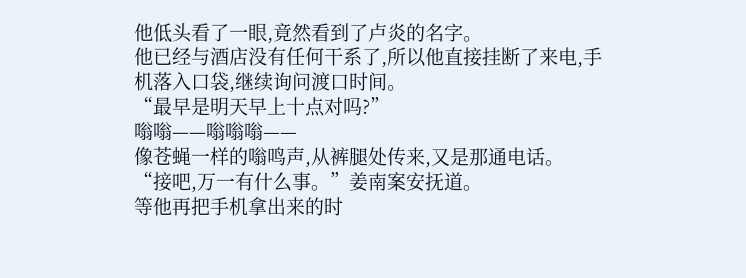他低头看了一眼,竟然看到了卢炎的名字。
他已经与酒店没有任何干系了,所以他直接挂断了来电,手机落入口袋,继续询问渡口时间。
“最早是明天早上十点对吗?”
嗡嗡——嗡嗡嗡——
像苍蝇一样的嗡鸣声,从裤腿处传来,又是那通电话。
“接吧,万一有什么事。”姜南案安抚道。
等他再把手机拿出来的时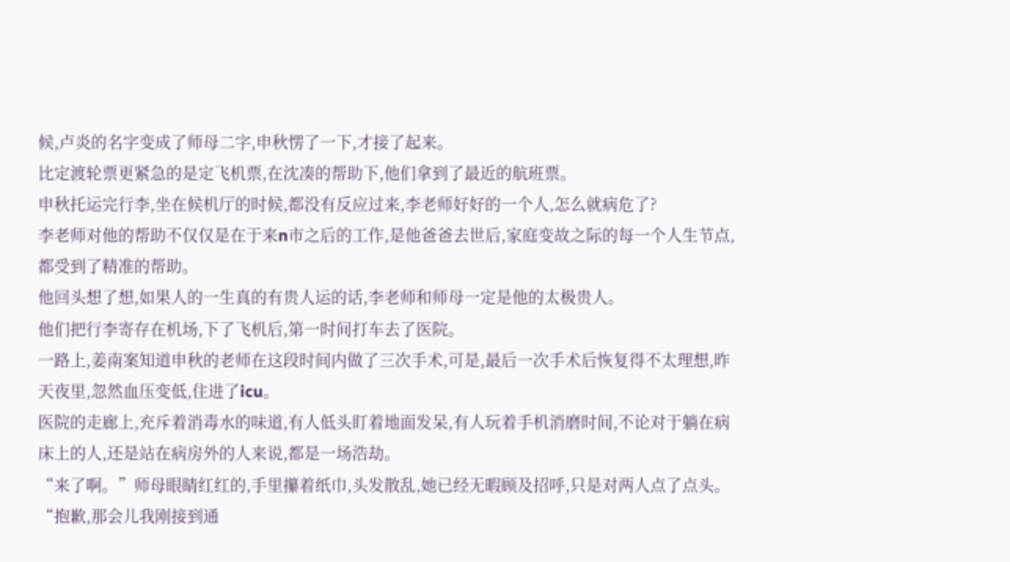候,卢炎的名字变成了师母二字,申秋愣了一下,才接了起来。
比定渡轮票更紧急的是定飞机票,在沈凑的帮助下,他们拿到了最近的航班票。
申秋托运完行李,坐在候机厅的时候,都没有反应过来,李老师好好的一个人,怎么就病危了?
李老师对他的帮助不仅仅是在于来n市之后的工作,是他爸爸去世后,家庭变故之际的每一个人生节点,都受到了精准的帮助。
他回头想了想,如果人的一生真的有贵人运的话,李老师和师母一定是他的太极贵人。
他们把行李寄存在机场,下了飞机后,第一时间打车去了医院。
一路上,姜南案知道申秋的老师在这段时间内做了三次手术,可是,最后一次手术后恢复得不太理想,昨天夜里,忽然血压变低,住进了icu。
医院的走廊上,充斥着消毒水的味道,有人低头盯着地面发呆,有人玩着手机消磨时间,不论对于躺在病床上的人,还是站在病房外的人来说,都是一场浩劫。
“来了啊。”师母眼睛红红的,手里攥着纸巾,头发散乱,她已经无暇顾及招呼,只是对两人点了点头。
“抱歉,那会儿我刚接到通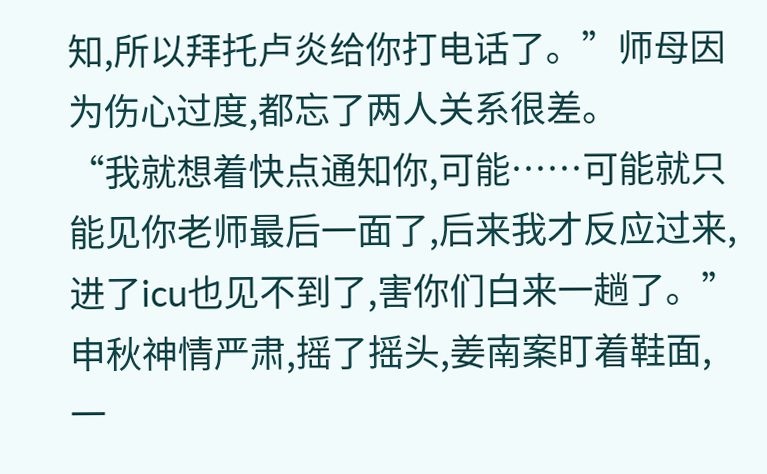知,所以拜托卢炎给你打电话了。”师母因为伤心过度,都忘了两人关系很差。
“我就想着快点通知你,可能……可能就只能见你老师最后一面了,后来我才反应过来,进了icu也见不到了,害你们白来一趟了。”
申秋神情严肃,摇了摇头,姜南案盯着鞋面,一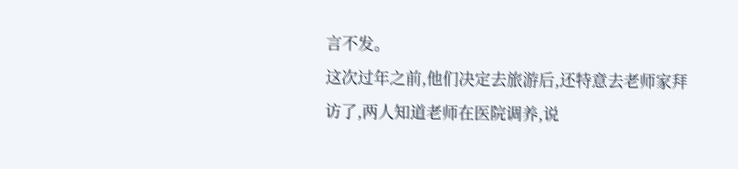言不发。
这次过年之前,他们决定去旅游后,还特意去老师家拜访了,两人知道老师在医院调养,说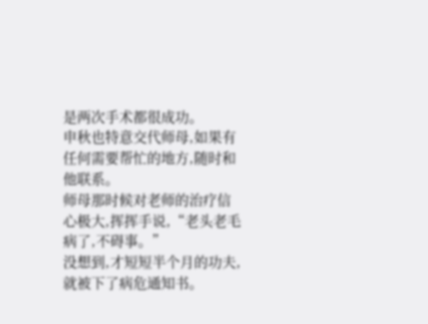是两次手术都很成功。
申秋也特意交代师母,如果有任何需要帮忙的地方,随时和他联系。
师母那时候对老师的治疗信心极大,挥挥手说,“老头老毛病了,不碍事。”
没想到,才短短半个月的功夫,就被下了病危通知书。